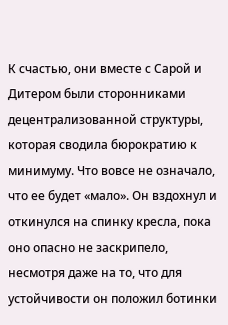К счастью, они вместе с Сарой и Дитером были сторонниками децентрализованной структуры, которая сводила бюрократию к минимуму. Что вовсе не означало, что ее будет «мало». Он вздохнул и откинулся на спинку кресла, пока оно опасно не заскрипело, несмотря даже на то, что для устойчивости он положил ботинки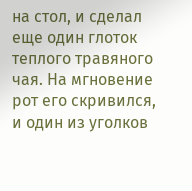на стол, и сделал еще один глоток теплого травяного чая. На мгновение рот его скривился, и один из уголков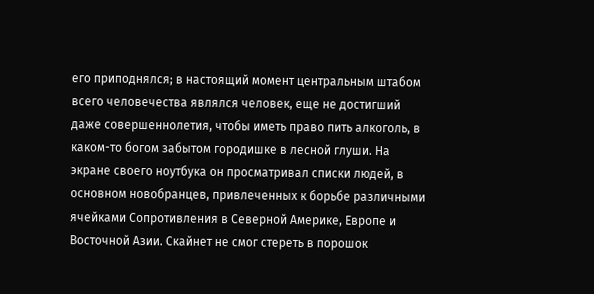его приподнялся; в настоящий момент центральным штабом всего человечества являлся человек, еще не достигший даже совершеннолетия, чтобы иметь право пить алкоголь, в каком-то богом забытом городишке в лесной глуши. На экране своего ноутбука он просматривал списки людей, в основном новобранцев, привлеченных к борьбе различными ячейками Сопротивления в Северной Америке, Европе и Восточной Азии. Скайнет не смог стереть в порошок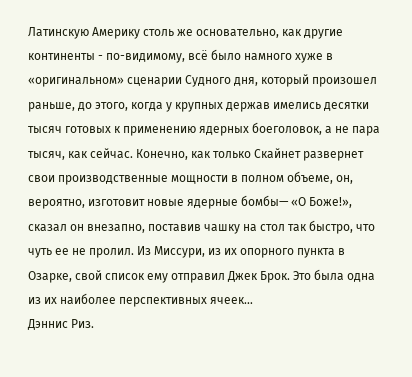Латинскую Америку столь же основательно, как другие континенты - по-видимому, всё было намного хуже в «оригинальном» сценарии Судного дня, который произошел раньше, до этого, когда у крупных держав имелись десятки тысяч готовых к применению ядерных боеголовок, а не пара тысяч, как сейчас. Конечно, как только Скайнет развернет свои производственные мощности в полном объеме, он, вероятно, изготовит новые ядерные бомбы— «О Боже!», сказал он внезапно, поставив чашку на стол так быстро, что чуть ее не пролил. Из Миссури, из их опорного пункта в Озарке, свой список ему отправил Джек Брок. Это была одна из их наиболее перспективных ячеек…
Дэннис Риз.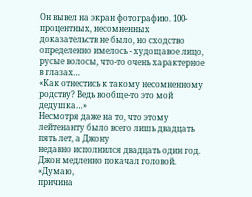Он вывел на экран фотографию. 100-процентных, несомненных доказательств не было, но сходство определенно имелось - худощавое лицо, русые волосы, что-то очень характерное в глазах…
«Как отнестись к такому несомненному родству? Ведь вообще-то это мой дедушка…»
Несмотря даже на то, что этому лейтенанту было всего лишь двадцать пять лет, а Джону
недавно исполнился двадцать один год. Джон медленно покачал головой. «Думаю,
причина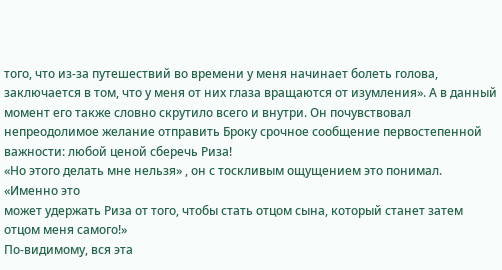того, что из-за путешествий во времени у меня начинает болеть голова,
заключается в том, что у меня от них глаза вращаются от изумления». А в данный
момент его также словно скрутило всего и внутри. Он почувствовал непреодолимое желание отправить Броку срочное сообщение первостепенной важности: любой ценой сберечь Риза!
«Но этого делать мне нельзя» , он с тоскливым ощущением это понимал. «Именно это
может удержать Риза от того, чтобы стать отцом сына, который станет затем
отцом меня самого!»
По-видимому, вся эта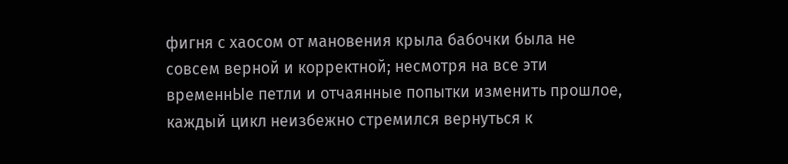фигня с хаосом от мановения крыла бабочки была не совсем верной и корректной; несмотря на все эти временнЫе петли и отчаянные попытки изменить прошлое, каждый цикл неизбежно стремился вернуться к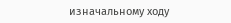изначальному ходу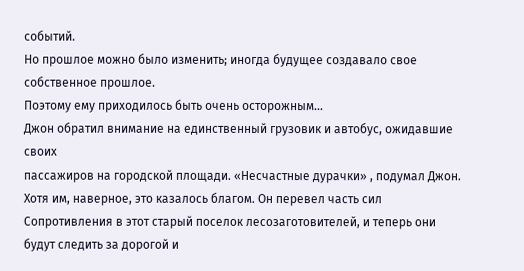событий.
Но прошлое можно было изменить; иногда будущее создавало свое собственное прошлое.
Поэтому ему приходилось быть очень осторожным…
Джон обратил внимание на единственный грузовик и автобус, ожидавшие своих
пассажиров на городской площади. «Несчастные дурачки» , подумал Джон.
Хотя им, наверное, это казалось благом. Он перевел часть сил Сопротивления в этот старый поселок лесозаготовителей, и теперь они будут следить за дорогой и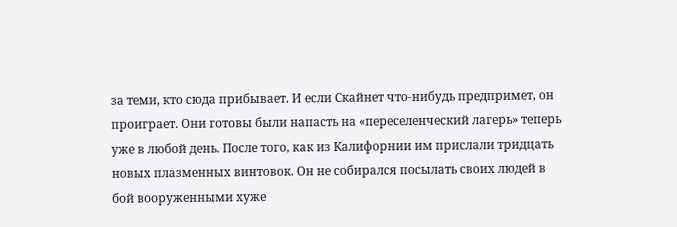за теми, кто сюда прибывает. И если Скайнет что-нибудь предпримет, он проиграет. Они готовы были напасть на «переселенческий лагерь» теперь уже в любой день. После того, как из Калифорнии им прислали тридцать новых плазменных винтовок. Он не собирался посылать своих людей в бой вооруженными хуже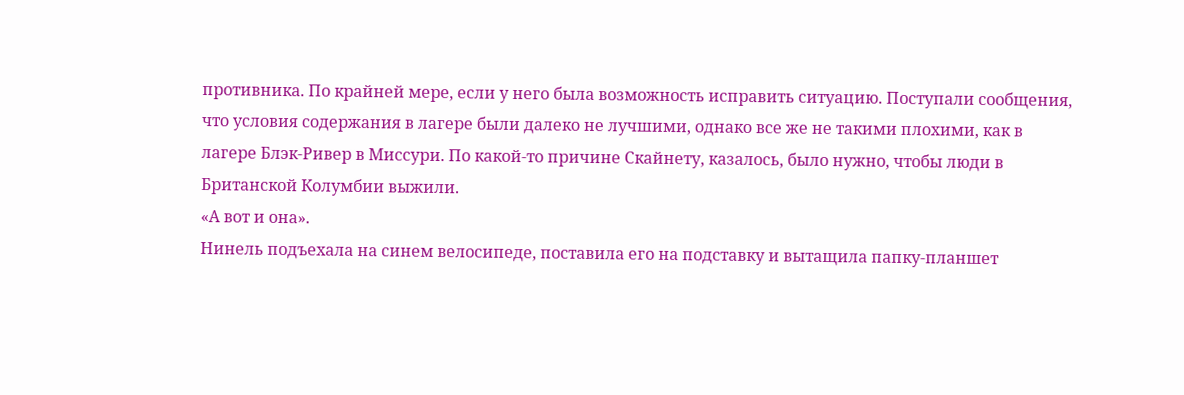противника. По крайней мере, если у него была возможность исправить ситуацию. Поступали сообщения, что условия содержания в лагере были далеко не лучшими, однако все же не такими плохими, как в лагере Блэк-Ривер в Миссури. По какой-то причине Скайнету, казалось, было нужно, чтобы люди в Британской Колумбии выжили.
«А вот и она».
Нинель подъехала на синем велосипеде, поставила его на подставку и вытащила папку-планшет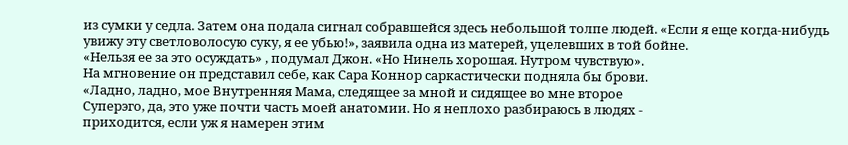из сумки у седла. Затем она подала сигнал собравшейся здесь небольшой толпе людей. «Если я еще когда-нибудь увижу эту светловолосую суку, я ее убью!», заявила одна из матерей, уцелевших в той бойне.
«Нельзя ее за это осуждать» , подумал Джон. «Но Нинель хорошая. Нутром чувствую».
На мгновение он представил себе, как Сара Коннор саркастически подняла бы брови.
«Ладно, ладно, мое Внутренняя Мама, следящее за мной и сидящее во мне второе
Суперэго, да, это уже почти часть моей анатомии. Но я неплохо разбираюсь в людях -
приходится, если уж я намерен этим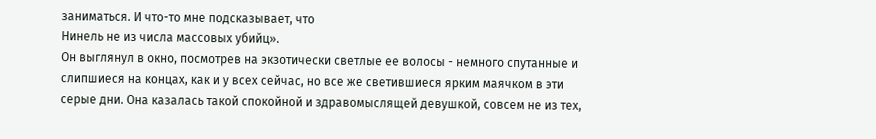заниматься. И что-то мне подсказывает, что
Нинель не из числа массовых убийц».
Он выглянул в окно, посмотрев на экзотически светлые ее волосы - немного спутанные и слипшиеся на концах, как и у всех сейчас, но все же светившиеся ярким маячком в эти серые дни. Она казалась такой спокойной и здравомыслящей девушкой, совсем не из тех,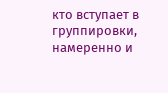кто вступает в группировки, намеренно и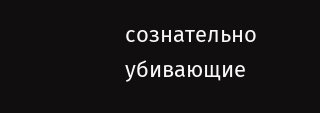сознательно убивающие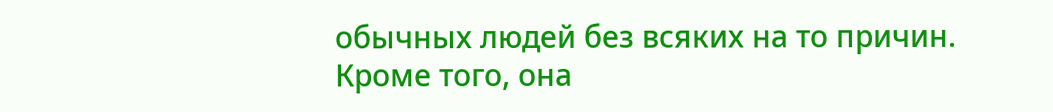обычных людей без всяких на то причин. Кроме того, она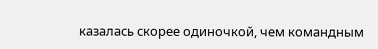казалась скорее одиночкой, чем командным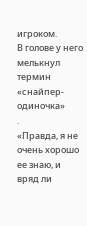игроком.
В голове у него мелькнул термин «снайпер-одиночка»
.
«Правда, я не очень хорошо ее знаю, и вряд ли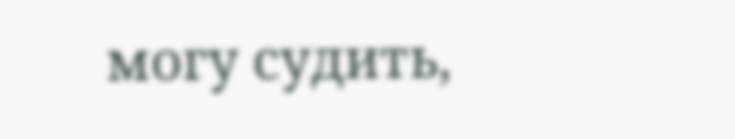могу судить,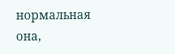нормальная она,